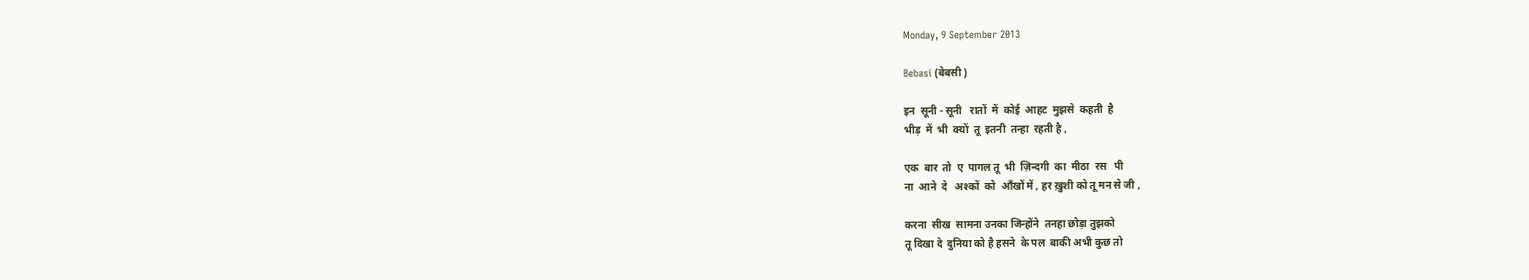Monday, 9 September 2013

Bebasi (बेबसी )

इन  सूनी - सूनी   रातों  में  कोई  आहट  मुझसे  कहती  है
भीड़  में  भी  क्यों  तू  इतनी  तन्हा  रहती है ,

एक  बार  तो  ए  पागल तू  भी  ज़िन्दगी  का  मीठा  रस   पी
ना  आने  दे   अश्कों  को  आँखों में , हर ख़ुशी को तू मन से जी ,

करना  सीख  सामना उनका जिन्होंने  तनहा छोड़ा तुझको
तू दिखा दे  दुनिया को है हसने  के पल  बाकी अभी कुछ तो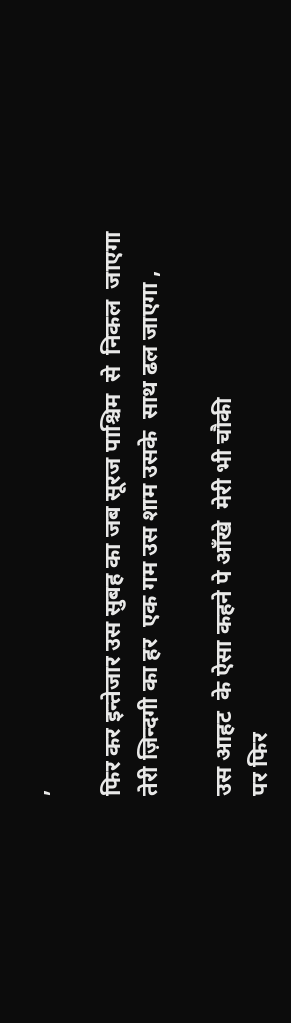,

फिर कर इन्तेजार उस सुबह का जब सूरज पाश्चिम  से  निकल  जाएगा
तेरी ज़िन्दगी का हर  एक गम उस शाम उसके  साथ ढल जाएगा ,

उस आहट  के ऐसा कहने पे आँखे  मेरी भी चौकी
पर फिर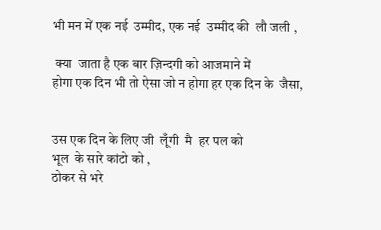भी मन में एक नई  उम्मीद, एक नई  उम्मीद की  लौ जली ,

 क्या  जाता है एक बार ज़िन्दगी को आजमाने में
होगा एक दिन भी तो ऐसा जो न होगा हर एक दिन के  जैसा,


उस एक दिन के लिए जी  लूँगी  मै  हर पल को
भूल  के सारे कांटो को ,
ठोकर से भरे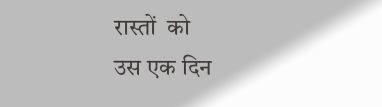रास्तों  को
उस एक दिन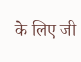के लिए जी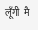लूँगी  मै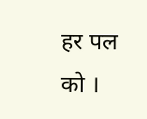हर पल को ।